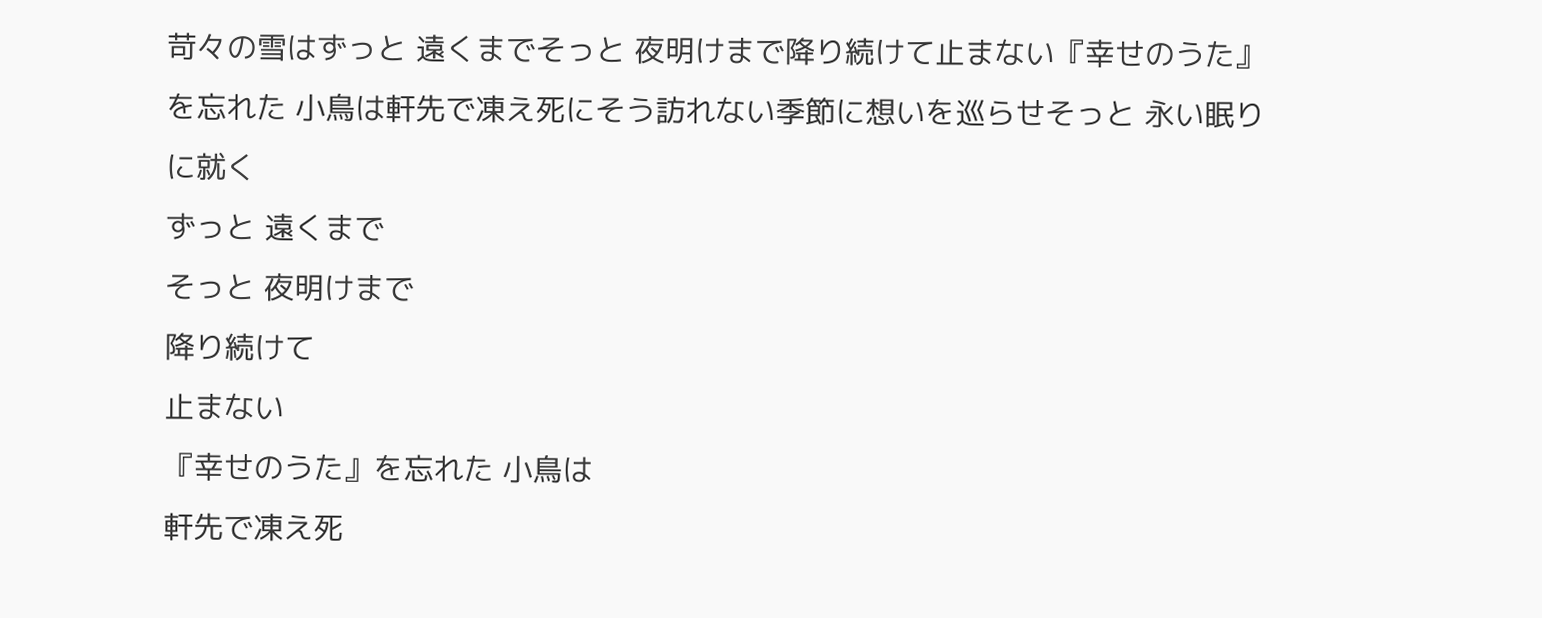苛々の雪はずっと 遠くまでそっと 夜明けまで降り続けて止まない『幸せのうた』を忘れた 小鳥は軒先で凍え死にそう訪れない季節に想いを巡らせそっと 永い眠りに就く
ずっと 遠くまで
そっと 夜明けまで
降り続けて
止まない
『幸せのうた』を忘れた 小鳥は
軒先で凍え死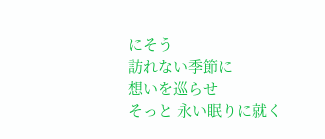にそう
訪れない季節に
想いを巡らせ
そっと 永い眠りに就く